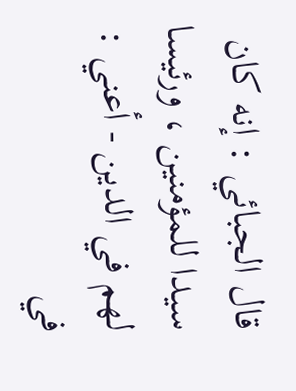قال الجبائي : إنه كان سيدا للمؤمنين ، ورئيسا لهم في الدين - أعني : في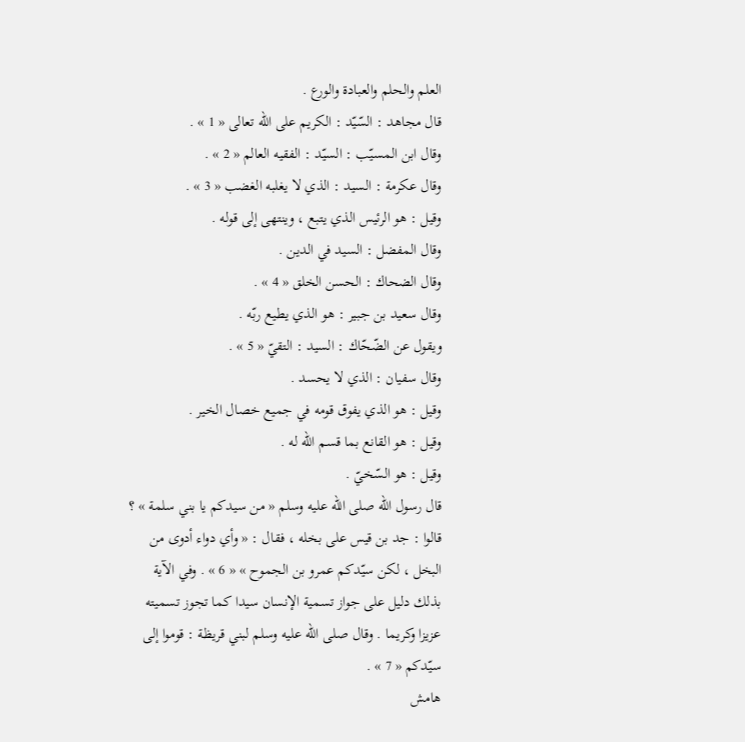العلم والحلم والعبادة والورع .
قال مجاهد : السّيّد : الكريم على اللّه تعالى « 1 » .
وقال ابن المسيّب : السيّد : الفقيه العالم « 2 » .
وقال عكرمة : السيد : الذي لا يغلبه الغضب « 3 » .
وقيل : هو الرئيس الذي يتبع ، وينتهى إلى قوله .
وقال المفضل : السيد في الدين .
وقال الضحاك : الحسن الخلق « 4 » .
وقال سعيد بن جبير : هو الذي يطيع ربّه .
ويقول عن الضّحّاك : السيد : التقيّ « 5 » .
وقال سفيان : الذي لا يحسد .
وقيل : هو الذي يفوق قومه في جميع خصال الخير .
وقيل : هو القانع بما قسم اللّه له .
وقيل : هو السّخيّ .
قال رسول اللّه صلى اللّه عليه وسلم « من سيدكم يا بني سلمة » ؟ قالوا : جد بن قيس على بخله ، فقال : « وأي دواء أدوى من البخل ، لكن سيّدكم عمرو بن الجموح » « 6 » . وفي الآية بذلك دليل على جواز تسمية الإنسان سيدا كما تجوز تسميته عزيزا وكريما . وقال صلى اللّه عليه وسلم لبني قريظة : قوموا إلى سيّدكم « 7 » .
هامش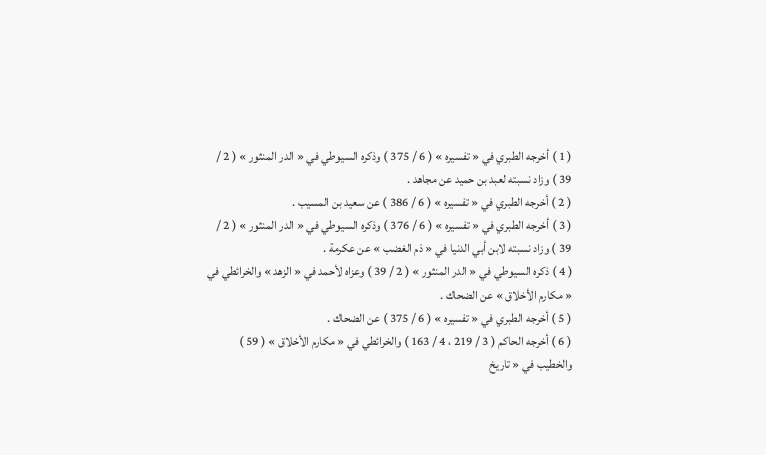( 1 ) أخرجه الطبري في « تفسيره » ( 6 / 375 ) وذكره السيوطي في « الدر المنثور » ( 2 / 39 ) وزاد نسبته لعبد بن حميد عن مجاهد .
( 2 ) أخرجه الطبري في « تفسيره » ( 6 / 386 ) عن سعيد بن المسيب .
( 3 ) أخرجه الطبري في « تفسيره » ( 6 / 376 ) وذكره السيوطي في « الدر المنثور » ( 2 / 39 ) وزاد نسبته لابن أبي الدنيا في « ذم الغضب » عن عكرمة .
( 4 ) ذكره السيوطي في « الدر المنثور » ( 2 / 39 ) وعزاه لأحمد في « الزهد » والخرائطي في « مكارم الأخلاق » عن الضحاك .
( 5 ) أخرجه الطبري في « تفسيره » ( 6 / 375 ) عن الضحاك .
( 6 ) أخرجه الحاكم ( 3 / 219 ، 4 / 163 ) والخرائطي في « مكارم الأخلاق » ( 59 ) والخطيب في « تاريخ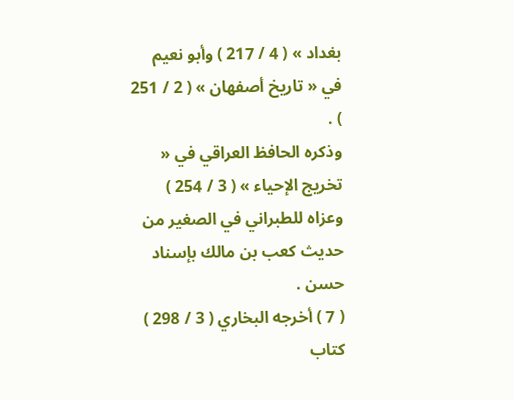بغداد » ( 4 / 217 ) وأبو نعيم في « تاريخ أصفهان » ( 2 / 251 ) .
وذكره الحافظ العراقي في « تخريج الإحياء » ( 3 / 254 ) وعزاه للطبراني في الصغير من حديث كعب بن مالك بإسناد حسن .
( 7 ) أخرجه البخاري ( 3 / 298 ) كتاب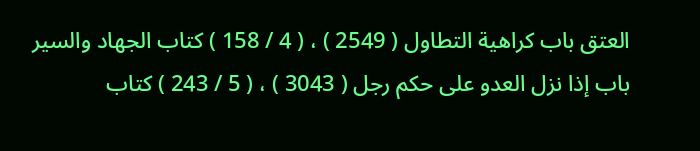العتق باب كراهية التطاول ( 2549 ) ، ( 4 / 158 ) كتاب الجهاد والسير باب إذا نزل العدو على حكم رجل ( 3043 ) ، ( 5 / 243 ) كتاب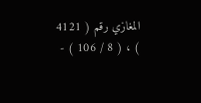المغازي رقم ( 4121 ) ، ( 8 / 106 ) -